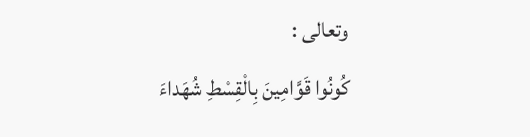وتعالى :
كُونُوا قَوَّامِينَ بِالْقِسْطِ شُهَداءَ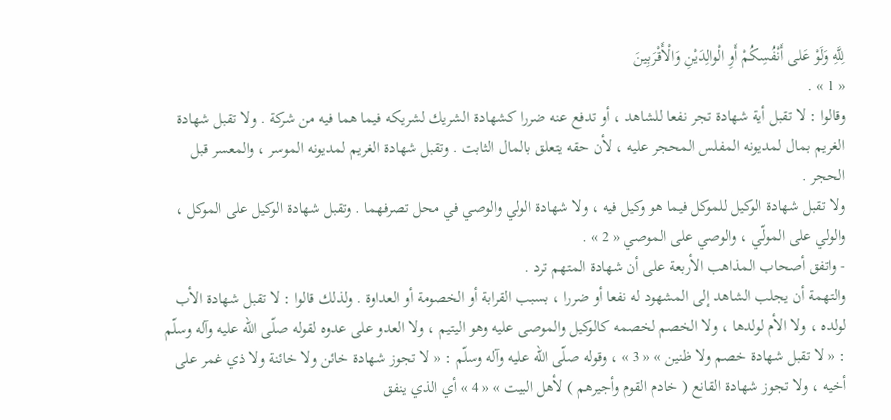لِلَّهِ وَلَوْ عَلى أَنْفُسِكُمْ أَوِ الْوالِدَيْنِ وَالْأَقْرَبِينَ
« 1 » .
وقالوا : لا تقبل أية شهادة تجر نفعا للشاهد ، أو تدفع عنه ضررا كشهادة الشريك لشريكه فيما هما فيه من شركة . ولا تقبل شهادة الغريم بمال لمديونه المفلس المحجر عليه ، لأن حقه يتعلق بالمال الثابت . وتقبل شهادة الغريم لمديونه الموسر ، والمعسر قبل الحجر .
ولا تقبل شهادة الوكيل للموكل فيما هو وكيل فيه ، ولا شهادة الولي والوصي في محل تصرفهما . وتقبل شهادة الوكيل على الموكل ، والولي على المولّي ، والوصي على الموصي « 2 » .
- واتفق أصحاب المذاهب الأربعة على أن شهادة المتهم ترد .
والتهمة أن يجلب الشاهد إلى المشهود له نفعا أو ضررا ، بسبب القرابة أو الخصومة أو العداوة . ولذلك قالوا : لا تقبل شهادة الأب لولده ، ولا الأم لولدها ، ولا الخصم لخصمه كالوكيل والموصى عليه وهو اليتيم ، ولا العدو على عدوه لقوله صلّى اللّه عليه وآله وسلّم : « لا تقبل شهادة خصم ولا ظنين » « 3 » ، وقوله صلّى اللّه عليه وآله وسلّم : « لا تجوز شهادة خائن ولا خائنة ولا ذي غمر على أخيه ، ولا تجوز شهادة القانع ( خادم القوم وأجيرهم ) لأهل البيت » « 4 » أي الذي ينفق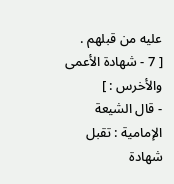عليه من قبلهم .
[ 7 - شهادة الأعمى والأخرس : ]
- قال الشيعة الإمامية : تقبل شهادة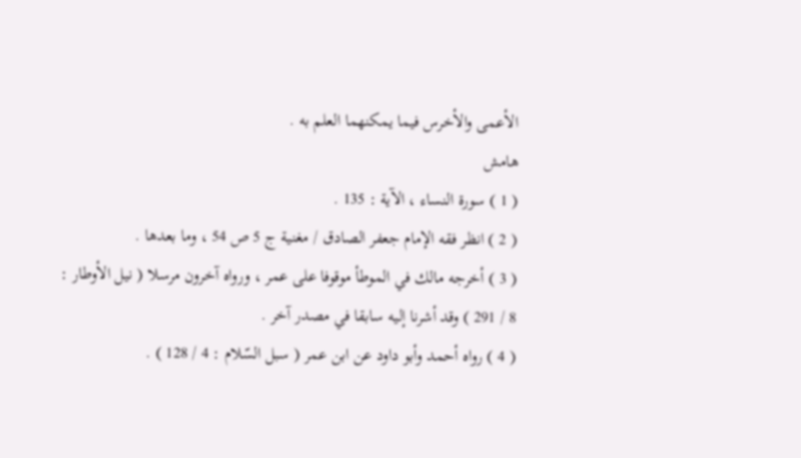الأعمى والأخرس فيما يمكنهما العلم به .
هامش
( 1 ) سورة النساء ، الآية : 135 .
( 2 ) انظر فقه الإمام جعفر الصادق / مغنية ج 5 ص 54 ، وما بعدها .
( 3 ) أخرجه مالك في الموطأ موقوفا على عمر ، ورواه آخرون مرسلا ( نيل الأوطار : 8 / 291 ) وقد أشرنا إليه سابقا في مصدر آخر .
( 4 ) رواه أحمد وأبو داود عن ابن عمر ( سبل السّلام : 4 / 128 ) .